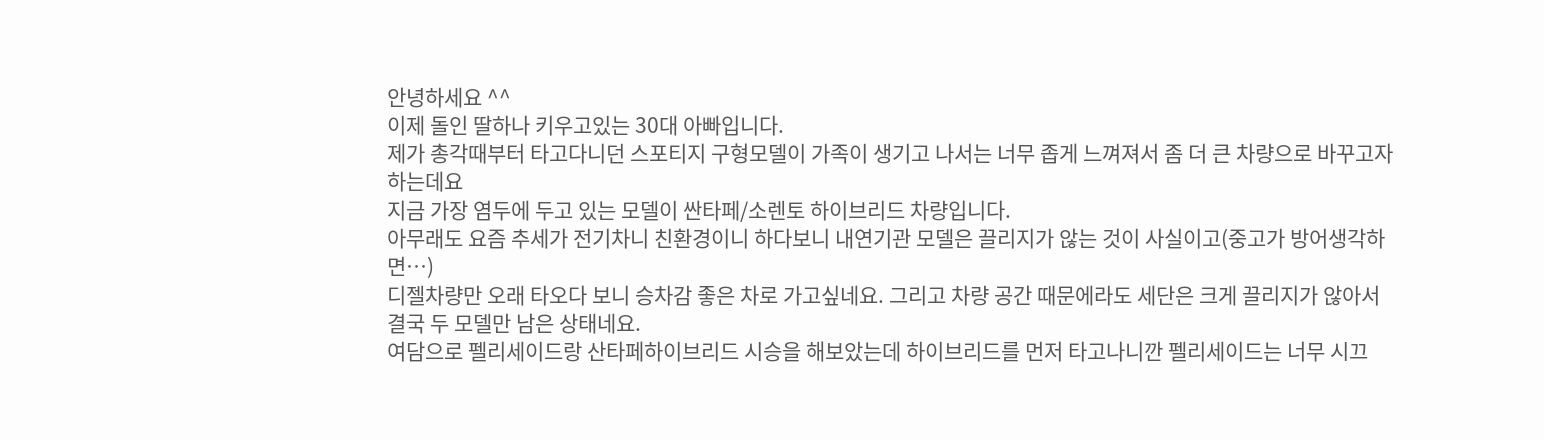안녕하세요 ^^
이제 돌인 딸하나 키우고있는 30대 아빠입니다.
제가 총각때부터 타고다니던 스포티지 구형모델이 가족이 생기고 나서는 너무 좁게 느껴져서 좀 더 큰 차량으로 바꾸고자 하는데요
지금 가장 염두에 두고 있는 모델이 싼타페/소렌토 하이브리드 차량입니다.
아무래도 요즘 추세가 전기차니 친환경이니 하다보니 내연기관 모델은 끌리지가 않는 것이 사실이고(중고가 방어생각하면…)
디젤차량만 오래 타오다 보니 승차감 좋은 차로 가고싶네요. 그리고 차량 공간 때문에라도 세단은 크게 끌리지가 않아서
결국 두 모델만 남은 상태네요.
여담으로 펠리세이드랑 산타페하이브리드 시승을 해보았는데 하이브리드를 먼저 타고나니깐 펠리세이드는 너무 시끄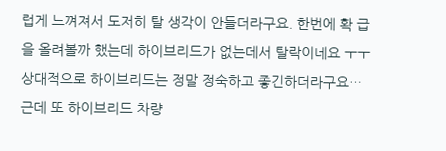럽게 느껴져서 도저히 탈 생각이 안들더라구요. 한번에 확 급을 올려볼까 했는데 하이브리드가 없는데서 탈락이네요 ㅜㅜ
상대적으로 하이브리드는 정말 정숙하고 좋긴하더라구요…
근데 또 하이브리드 차량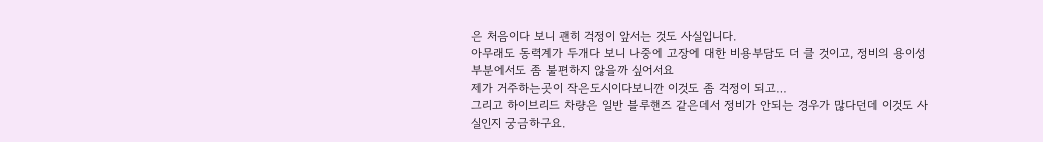은 처음이다 보니 괜히 걱정이 앞서는 것도 사실입니다.
아무래도 동력계가 두개다 보니 나중에 고장에 대한 비용부담도 더 클 것이고, 정비의 용이성 부분에서도 좀 불편하지 않을까 싶어서요
제가 거주하는곳이 작은도시이다보니깐 이것도 좀 걱정이 되고…
그리고 하이브리드 차량은 일반 블루핸즈 같은데서 정비가 안되는 경우가 많다던데 이것도 사실인지 궁금하구요.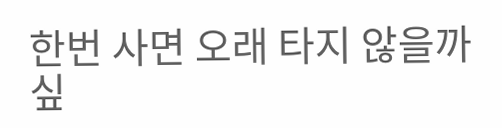한번 사면 오래 타지 않을까 싶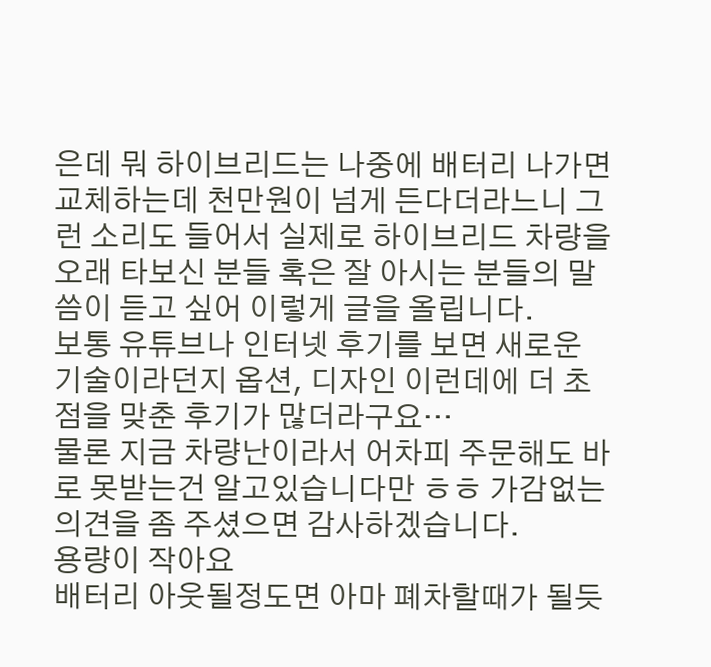은데 뭐 하이브리드는 나중에 배터리 나가면 교체하는데 천만원이 넘게 든다더라느니 그런 소리도 들어서 실제로 하이브리드 차량을 오래 타보신 분들 혹은 잘 아시는 분들의 말씀이 듣고 싶어 이렇게 글을 올립니다.
보통 유튜브나 인터넷 후기를 보면 새로운 기술이라던지 옵션, 디자인 이런데에 더 초점을 맞춘 후기가 많더라구요…
물론 지금 차량난이라서 어차피 주문해도 바로 못받는건 알고있습니다만 ㅎㅎ 가감없는 의견을 좀 주셨으면 감사하겠습니다.
용량이 작아요
배터리 아웃될정도면 아마 폐차할때가 될듯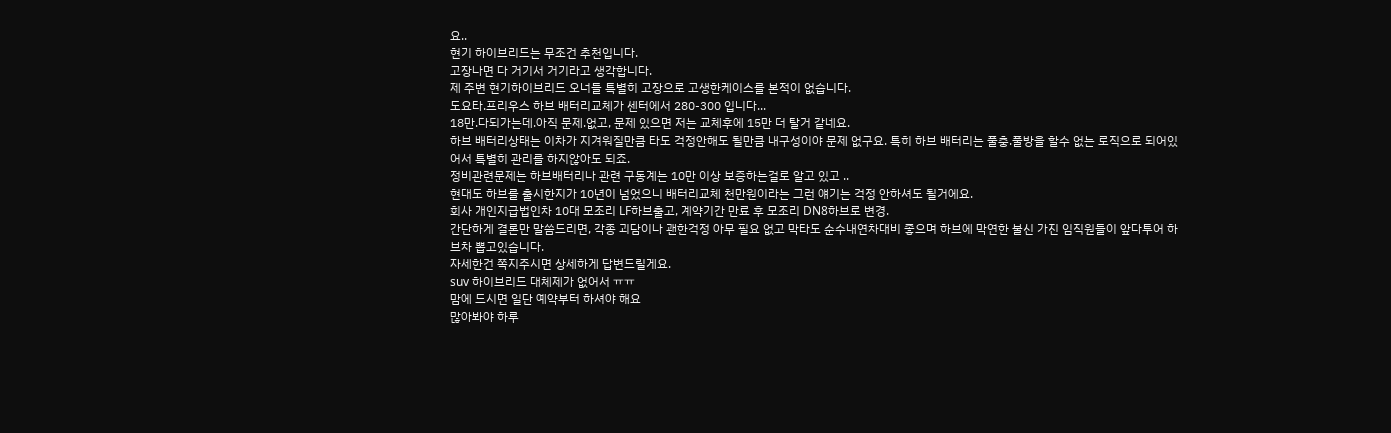요..
현기 하이브리드는 무조건 추천입니다.
고장나면 다 거기서 거기라고 생각합니다.
제 주변 현기하이브리드 오너들 특별히 고장으로 고생한케이스를 본적이 없습니다.
도요타.프리우스 하브 배터리교체가 센터에서 280-300 입니다...
18만.다되가는데.아직 문제.없고, 문제 있으면 저는 교체후에 15만 더 탈거 같네요.
하브 배터리상태는 이차가 지겨워질만큼 타도 걱정안해도 될만큼 내구성이야 문제 없구요. 특히 하브 배터리는 풀충.풀방을 할수 없는 로직으로 되어있어서 특별히 관리를 하지않아도 되죠.
정비관련문제는 하브배터리나 관련 구동계는 10만 이상 보증하는걸로 알고 있고 ..
현대도 하브를 출시한지가 10년이 넘었으니 배터리교체 천만원이라는 그런 얘기는 걱정 안하셔도 될거에요.
회사 개인지급법인차 10대 모조리 LF하브출고, 계약기간 만료 후 모조리 DN8하브로 변경.
간단하게 결론만 말씀드리면, 각종 괴담이나 괜한걱정 아무 필요 없고 막타도 순수내연차대비 좋으며 하브에 막연한 불신 가진 임직원들이 앞다투어 하브차 뽑고있습니다.
자세한건 쪽지주시면 상세하게 답변드릴게요.
suv 하이브리드 대체제가 없어서 ㅠㅠ
맘에 드시면 일단 예약부터 하셔야 해요
많아봐야 하루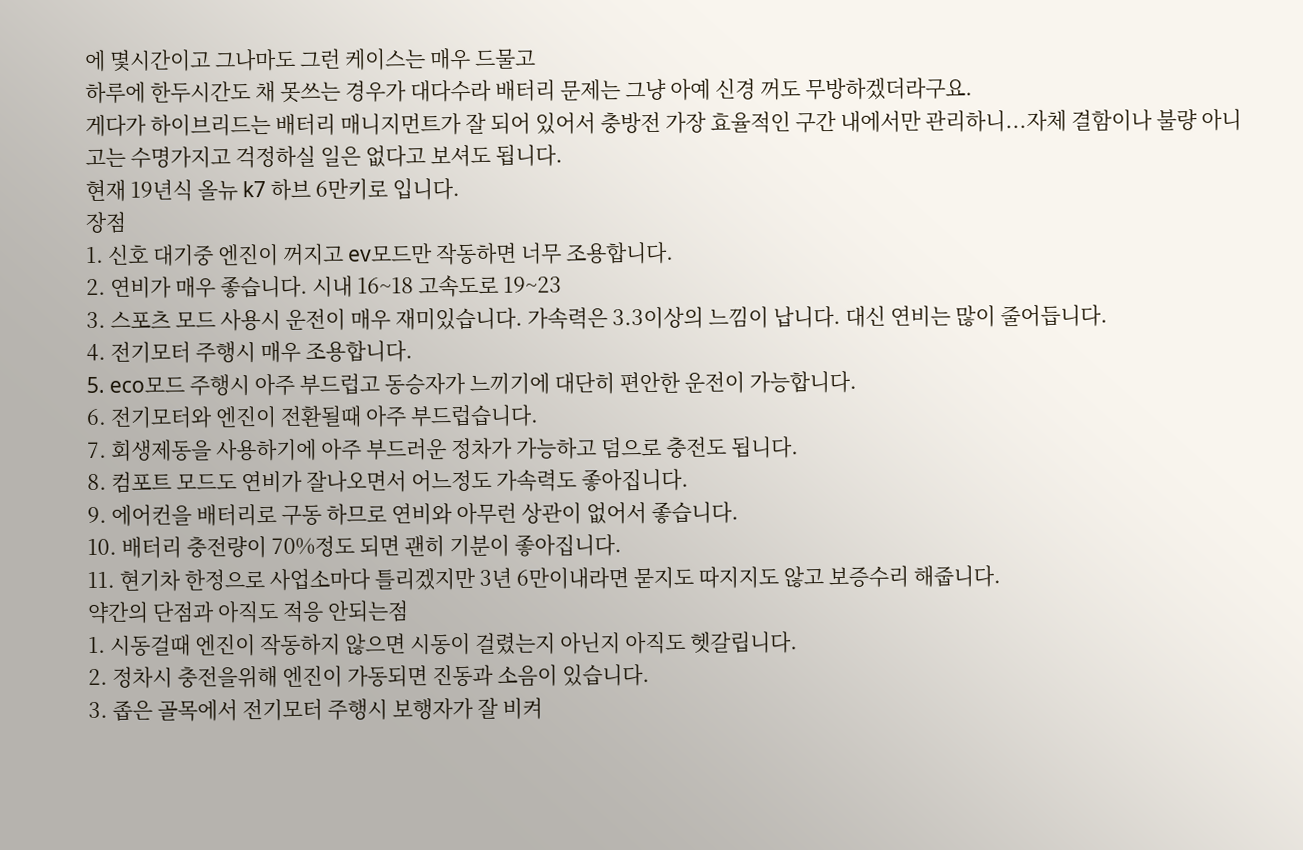에 몇시간이고 그나마도 그런 케이스는 매우 드물고
하루에 한두시간도 채 못쓰는 경우가 대다수라 배터리 문제는 그냥 아예 신경 꺼도 무방하겠더라구요.
게다가 하이브리드는 배터리 매니지먼트가 잘 되어 있어서 충방전 가장 효율적인 구간 내에서만 관리하니...자체 결함이나 불량 아니고는 수명가지고 걱정하실 일은 없다고 보셔도 됩니다.
현재 19년식 올뉴 k7 하브 6만키로 입니다.
장점
1. 신호 대기중 엔진이 꺼지고 ev모드만 작동하면 너무 조용합니다.
2. 연비가 매우 좋습니다. 시내 16~18 고속도로 19~23
3. 스포츠 모드 사용시 운전이 매우 재미있습니다. 가속력은 3.3이상의 느낌이 납니다. 대신 연비는 많이 줄어듭니다.
4. 전기모터 주행시 매우 조용합니다.
5. eco모드 주행시 아주 부드럽고 동승자가 느끼기에 대단히 편안한 운전이 가능합니다.
6. 전기모터와 엔진이 전환될때 아주 부드럽습니다.
7. 회생제동을 사용하기에 아주 부드러운 정차가 가능하고 덤으로 충전도 됩니다.
8. 컴포트 모드도 연비가 잘나오면서 어느정도 가속력도 좋아집니다.
9. 에어컨을 배터리로 구동 하므로 연비와 아무런 상관이 없어서 좋습니다.
10. 배터리 충전량이 70%정도 되면 괜히 기분이 좋아집니다.
11. 현기차 한정으로 사업소마다 틀리겠지만 3년 6만이내라면 묻지도 따지지도 않고 보증수리 해줍니다.
약간의 단점과 아직도 적응 안되는점
1. 시동걸때 엔진이 작동하지 않으면 시동이 걸렸는지 아닌지 아직도 헷갈립니다.
2. 정차시 충전을위해 엔진이 가동되면 진동과 소음이 있습니다.
3. 좁은 골목에서 전기모터 주행시 보행자가 잘 비켜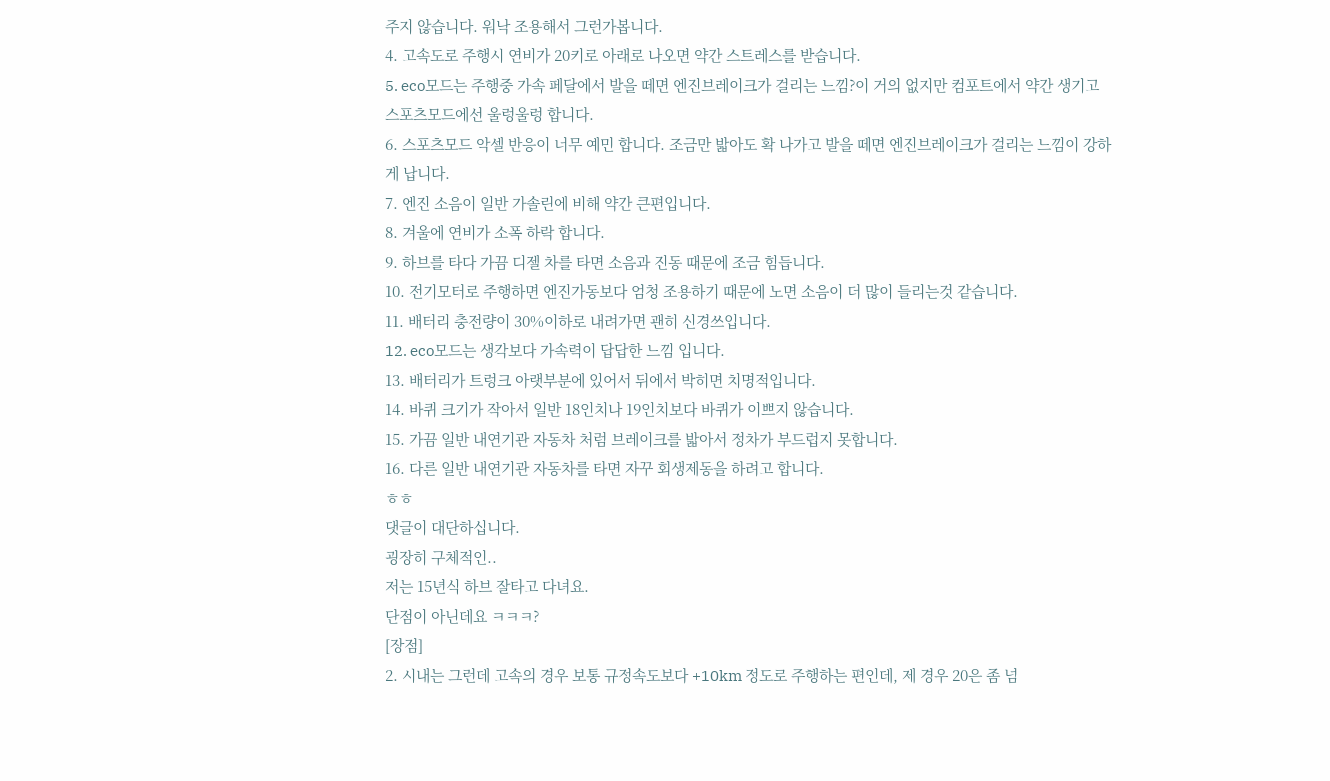주지 않습니다. 워낙 조용해서 그런가봅니다.
4. 고속도로 주행시 연비가 20키로 아래로 나오면 약간 스트레스를 받습니다.
5. eco모드는 주행중 가속 페달에서 발을 떼면 엔진브레이크가 걸리는 느낌?이 거의 없지만 컴포트에서 약간 생기고 스포츠모드에선 울렁울렁 합니다.
6. 스포츠모드 악셀 반응이 너무 예민 합니다. 조금만 밟아도 확 나가고 발을 떼면 엔진브레이크가 걸리는 느낌이 강하게 납니다.
7. 엔진 소음이 일반 가솔린에 비해 약간 큰편입니다.
8. 겨울에 연비가 소폭 하락 합니다.
9. 하브를 타다 가끔 디젤 차를 타면 소음과 진동 때문에 조금 힘듭니다.
10. 전기모터로 주행하면 엔진가동보다 엄청 조용하기 때문에 노면 소음이 더 많이 들리는것 같습니다.
11. 배터리 충전량이 30%이하로 내려가면 괜히 신경쓰입니다.
12. eco모드는 생각보다 가속력이 답답한 느낌 입니다.
13. 배터리가 트렁크 아랫부분에 있어서 뒤에서 박히면 치명적입니다.
14. 바퀴 크기가 작아서 일반 18인치나 19인치보다 바퀴가 이쁘지 않습니다.
15. 가끔 일반 내연기관 자동차 처럼 브레이크를 밟아서 정차가 부드럽지 못합니다.
16. 다른 일반 내연기관 자동차를 타면 자꾸 회생제동을 하려고 합니다.
ㅎㅎ
댓글이 대단하십니다.
굉장히 구체적인..
저는 15년식 하브 잘타고 다녀요.
단점이 아닌데요 ㅋㅋㅋ?
[장점]
2. 시내는 그런데 고속의 경우 보통 규정속도보다 +10km 정도로 주행하는 편인데, 제 경우 20은 좀 넘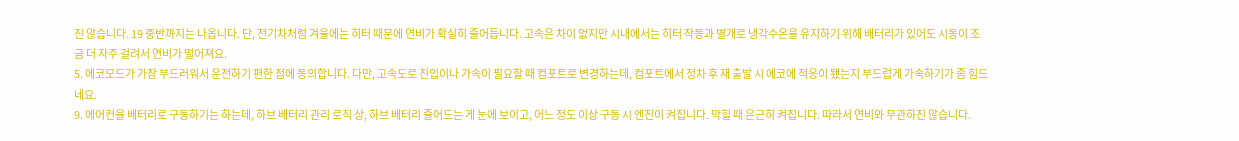진 않습니다. 19 중반까지는 나옵니다. 단, 전기차처럼 겨울에는 히터 때문에 연비가 확실히 줄어듭니다. 고속은 차이 없지만 시내에서는 히터 작동과 별개로 냉각수온을 유지하기 위해 배터리가 있어도 시동이 조금 더 자주 걸려서 연비가 떨어져요.
5. 에코모드가 가장 부드러워서 운전하기 편한 점에 동의합니다. 다만, 고속도로 진입이나 가속이 필요할 때 컴포트로 변경하는데, 컴포트에서 정차 후 재 출발 시 에코에 적응이 됐는지 부드럽게 가속하기가 좀 힘드네요.
9. 에어컨을 배터리로 구동하기는 하는데, 하브 배터리 관리 로직 상, 하브 배터리 줄어드는 게 눈에 보이고, 어느 정도 이상 구동 시 엔진이 켜집니다. 막힐 때 은근히 켜집니다. 따라서 연비와 무관하진 않습니다.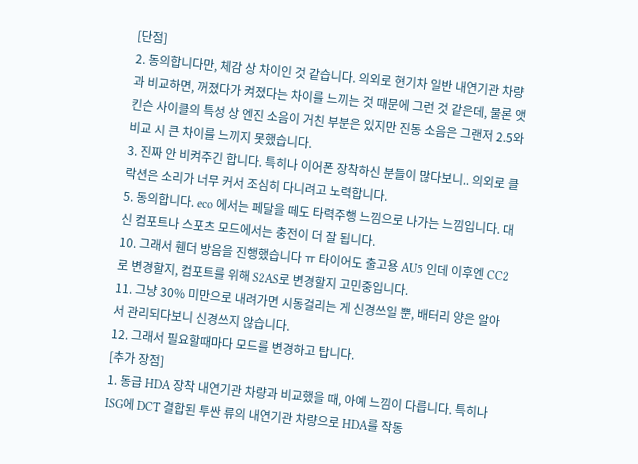[단점]
2. 동의합니다만, 체감 상 차이인 것 같습니다. 의외로 현기차 일반 내연기관 차량과 비교하면, 꺼졌다가 켜졌다는 차이를 느끼는 것 때문에 그런 것 같은데, 물론 앳킨슨 사이클의 특성 상 엔진 소음이 거친 부분은 있지만 진동 소음은 그랜저 2.5와 비교 시 큰 차이를 느끼지 못했습니다.
3. 진짜 안 비켜주긴 합니다. 특히나 이어폰 장착하신 분들이 많다보니.. 의외로 클락션은 소리가 너무 커서 조심히 다니려고 노력합니다.
5. 동의합니다. eco 에서는 페달을 떼도 타력주행 느낌으로 나가는 느낌입니다. 대신 컴포트나 스포츠 모드에서는 충전이 더 잘 됩니다.
10. 그래서 휀더 방음을 진행했습니다 ㅠ 타이어도 출고용 AU5 인데 이후엔 CC2로 변경할지, 컴포트를 위해 S2AS로 변경할지 고민중입니다.
11. 그냥 30% 미만으로 내려가면 시동걸리는 게 신경쓰일 뿐, 배터리 양은 알아서 관리되다보니 신경쓰지 않습니다.
12. 그래서 필요할때마다 모드를 변경하고 탑니다.
[추가 장점]
1. 동급 HDA 장착 내연기관 차량과 비교했을 때, 아예 느낌이 다릅니다. 특히나 ISG에 DCT 결합된 투싼 류의 내연기관 차량으로 HDA를 작동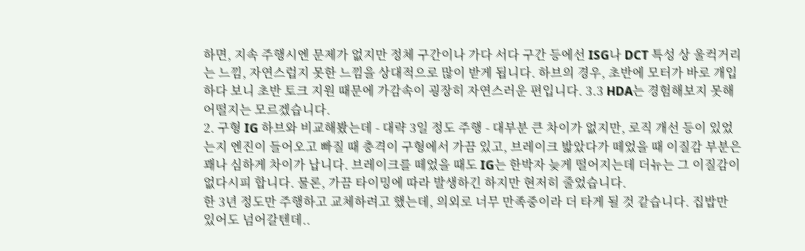하면, 지속 주행시엔 문제가 없지만 정체 구간이나 가다 서다 구간 등에선 ISG나 DCT 특성 상 울컥거리는 느낌, 자연스럽지 못한 느낌을 상대적으로 많이 받게 됩니다. 하브의 경우, 초반에 모터가 바로 개입하다 보니 초반 토크 지원 때문에 가감속이 굉장히 자연스러운 편입니다. 3.3 HDA는 경험해보지 못해 어떨지는 모르겠습니다.
2. 구형 IG 하브와 비교해봤는데 - 대략 3일 정도 주행 - 대부분 큰 차이가 없지만, 로직 개선 등이 있었는지 엔진이 들어오고 빠질 때 충격이 구형에서 가끔 있고, 브레이크 밟았다가 떼었을 때 이질감 부분은 꽤나 심하게 차이가 납니다. 브레이크를 떼었을 때도 IG는 한박자 늦게 떨어지는데 더뉴는 그 이질감이 없다시피 합니다. 물론, 가끔 타이밍에 따라 발생하긴 하지만 현저히 줄었습니다.
한 3년 정도만 주행하고 교체하려고 했는데, 의외로 너무 만족중이라 더 타게 될 것 같습니다. 집밥만 있어도 넘어갈텐데..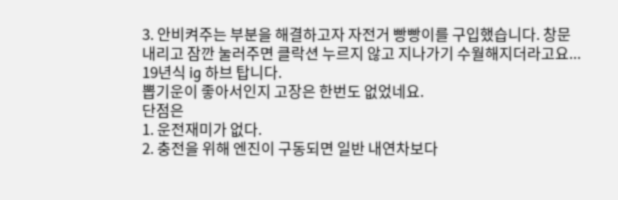3. 안비켜주는 부분을 해결하고자 자전거 빵빵이를 구입했습니다. 창문 내리고 잠깐 눌러주면 클락션 누르지 않고 지나가기 수월해지더라고요...
19년식 ig 하브 탑니다.
뽑기운이 좋아서인지 고장은 한번도 없었네요.
단점은
1. 운전재미가 없다.
2. 충전을 위해 엔진이 구동되면 일반 내연차보다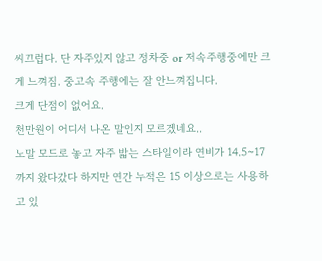씨끄럽다. 단 자주있지 않고 정차중 or 저속주행중에만 크게 느껴짐. 중고속 주행에는 잘 안느껴집니다.
크게 단점이 없어요.
천만원이 어디서 나온 말인지 모르겠네요..
노말 모드로 놓고 자주 밟는 스타일이라 연비가 14.5~17까지 왔다갔다 하지만 연간 누적은 15 이상으로는 사용하고 있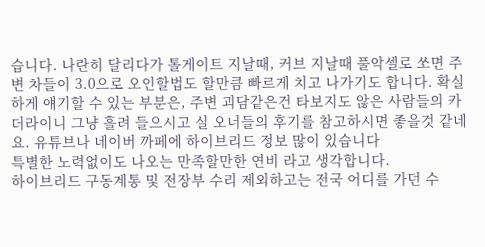습니다. 나란히 달리다가 톨게이트 지날때, 커브 지날때 풀악셀로 쏘면 주변 차들이 3.0으로 오인할법도 할만큼 빠르게 치고 나가기도 합니다. 확실하게 얘기할 수 있는 부분은, 주변 괴담같은건 타보지도 않은 사람들의 카더라이니 그냥 흘려 들으시고 실 오너들의 후기를 참고하시면 좋을것 같네요. 유튜브나 네이버 까페에 하이브리드 정보 많이 있습니다
특별한 노력없이도 나오는 만족할만한 연비 라고 생각합니다.
하이브리드 구동계통 및 전장부 수리 제외하고는 전국 어디를 가던 수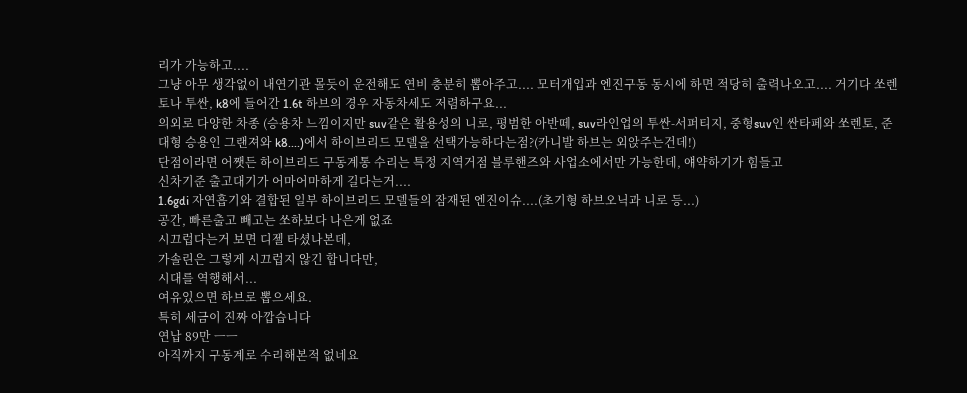리가 가능하고....
그냥 아무 생각없이 내연기관 몰듯이 운전해도 연비 충분히 뽑아주고.... 모터개입과 엔진구동 동시에 하면 적당히 출력나오고.... 거기다 쏘렌토나 투싼, k8에 들어간 1.6t 하브의 경우 자동차세도 저렴하구요...
의외로 다양한 차종 (승용차 느낌이지만 suv같은 활용성의 니로, 평범한 아반떼, suv라인업의 투싼-서퍼티지, 중형suv인 싼타페와 쏘렌토, 준대형 승용인 그랜져와 k8....)에서 하이브리드 모델을 선택가능하다는점?(카니발 하브는 외앉주는건데!)
단점이라면 어쨋든 하이브리드 구동계통 수리는 특정 지역거점 블루핸즈와 사업소에서만 가능한데, 얘약하기가 힘들고
신차기준 출고대기가 어마어마하게 길다는거....
1.6gdi 자연흡기와 결합된 일부 하이브리드 모델들의 잠재된 엔진이슈....(초기형 하브오닉과 니로 등...)
공간, 빠른출고 빼고는 쏘하보다 나은게 없죠
시끄럽다는거 보면 디젤 타셨나본데,
가솔린은 그렇게 시끄럽지 않긴 합니다만,
시대를 역행해서...
여유있으면 하브로 뽑으세요.
특히 세금이 진짜 아깝습니다
연납 89만 ㅡㅡ
아직까지 구동계로 수리해본적 없네요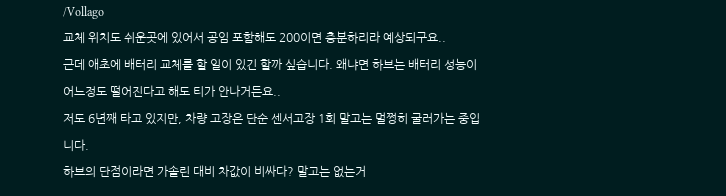/Vollago
교체 위치도 쉬운곳에 있어서 공임 포함해도 200이면 충분하리라 예상되구요..
근데 애초에 배터리 교체를 할 일이 있긴 할까 싶습니다. 왜냐면 하브는 배터리 성능이 어느정도 떨어진다고 해도 티가 안나거든요..
저도 6년째 타고 있지만, 차량 고장은 단순 센서고장 1회 말고는 멀쩡히 굴러가는 중입니다.
하브의 단점이라면 가솔린 대비 차값이 비싸다? 말고는 없는거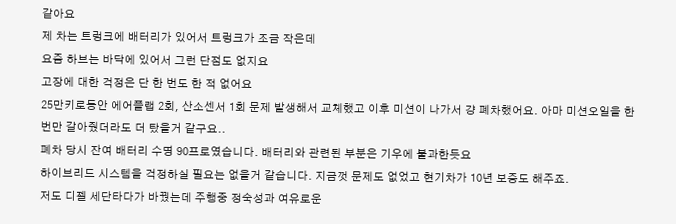같아요
제 차는 트렁크에 배터리가 있어서 트렁크가 조금 작은데
요즘 하브는 바닥에 있어서 그런 단점도 없지요
고장에 대한 걱정은 단 한 번도 한 적 없어요
25만키로동안 에어플랩 2회, 산소센서 1회 문제 발생해서 교체했고 이후 미션이 나가서 걍 폐차했어요. 아마 미션오일을 한번만 갈아줬더라도 더 탔을거 같구요..
폐차 당시 잔여 배터리 수명 90프로였습니다. 배터리와 관련된 부분은 기우에 불과한듯요
하이브리드 시스템을 걱정하실 필요는 없을거 같습니다. 지금껏 문제도 없었고 현기차가 10년 보증도 해주죠.
저도 디젤 세단타다가 바꿨는데 주행중 정숙성과 여유로운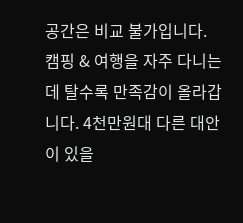공간은 비교 불가입니다. 캠핑 & 여행을 자주 다니는데 탈수록 만족감이 올라갑니다. 4천만원대 다른 대안이 있을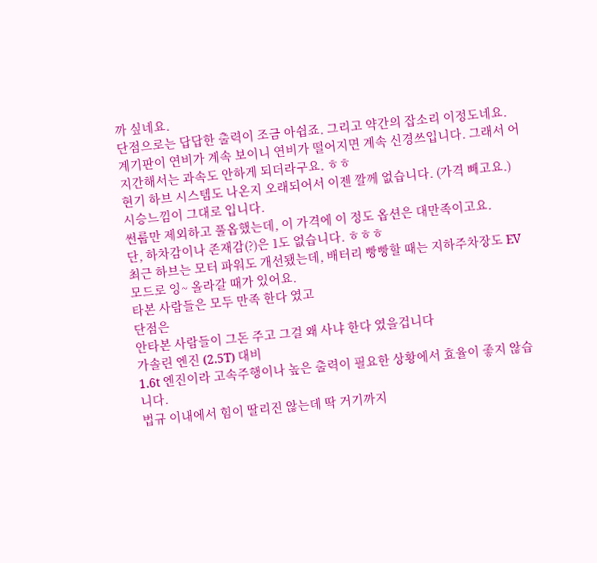까 싶네요.
단점으로는 답답한 출력이 조금 아쉽죠. 그리고 약간의 잡소리 이정도네요.
계기판이 연비가 계속 보이니 연비가 떨어지면 계속 신경쓰입니다. 그래서 어지간해서는 과속도 안하게 되더라구요. ㅎㅎ
현기 하브 시스템도 나온지 오래되어서 이젠 깔께 없습니다. (가격 빼고요.)
시승느낌이 그대로 입니다.
썬룹만 제외하고 풀옵했는데, 이 가격에 이 정도 옵션은 대만족이고요.
단, 하차감이나 존재감(?)은 1도 없습니다. ㅎㅎㅎ
최근 하브는 모터 파워도 개선됐는데, 배터리 빵빵할 때는 지하주차장도 EV모드로 잉~ 올라갈 때가 있어요.
타본 사람들은 모두 만족 한다 였고
단점은
안타본 사람들이 그돈 주고 그걸 왜 사냐 한다 였을겁니다
가솔린 엔진 (2.5T) 대비
1.6t 엔진이라 고속주행이나 높은 출력이 필요한 상황에서 효율이 좋지 않습니다.
법규 이내에서 힘이 딸리진 않는데 딱 거기까지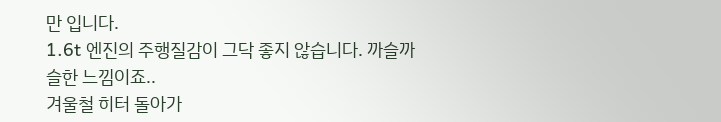만 입니다.
1.6t 엔진의 주행질감이 그닥 좋지 않습니다. 까슬까슬한 느낌이죠..
겨울철 히터 돌아가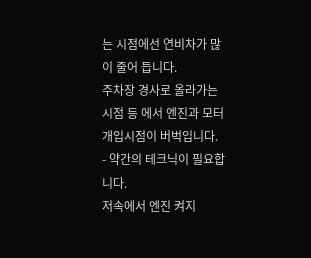는 시점에선 연비차가 많이 줄어 듭니다.
주차장 경사로 올라가는 시점 등 에서 엔진과 모터 개입시점이 버벅입니다.
- 약간의 테크닉이 필요합니다.
저속에서 엔진 켜지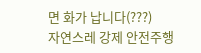면 화가 납니다(???)
자연스레 강제 안전주행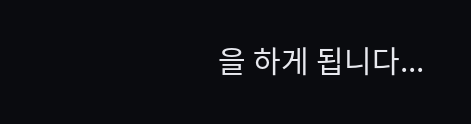을 하게 됩니다...